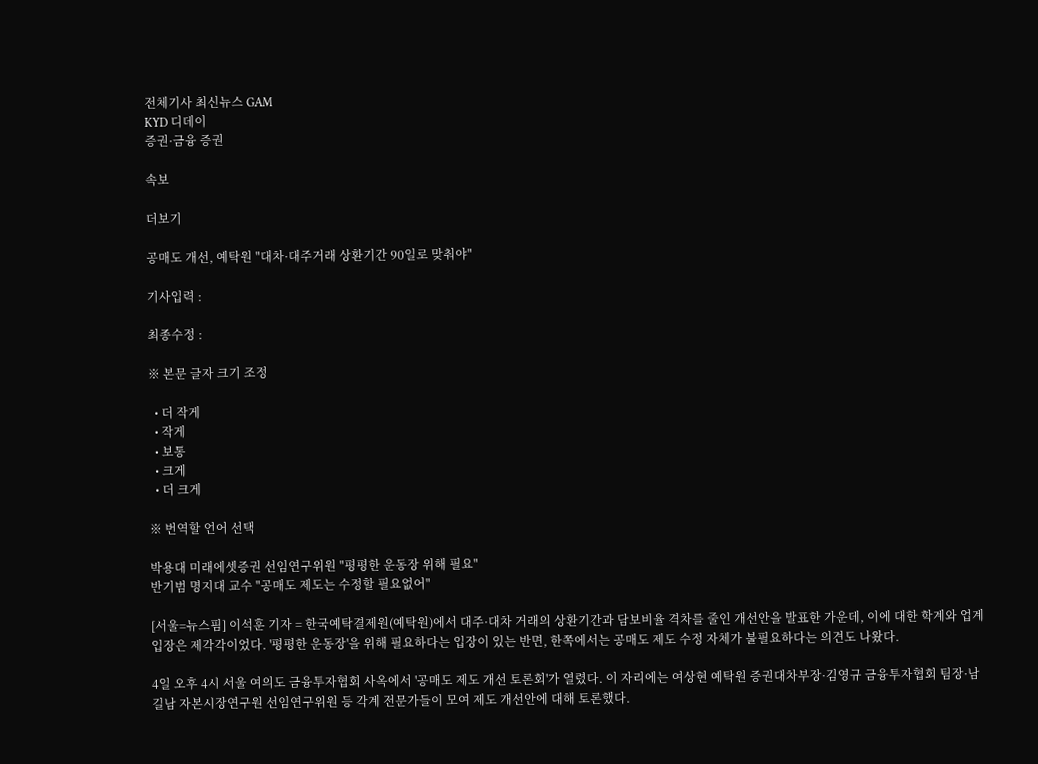전체기사 최신뉴스 GAM
KYD 디데이
증권·금융 증권

속보

더보기

공매도 개선, 예탁원 "대차·대주거래 상환기간 90일로 맞춰야"

기사입력 :

최종수정 :

※ 본문 글자 크기 조정

  • 더 작게
  • 작게
  • 보통
  • 크게
  • 더 크게

※ 번역할 언어 선택

박용대 미래에셋증권 선임연구위원 "평평한 운동장 위해 필요"
반기범 명지대 교수 "공매도 제도는 수정할 필요없어"

[서울=뉴스핌] 이석훈 기자 = 한국예탁결제원(예탁원)에서 대주·대차 거래의 상환기간과 담보비율 격차를 줄인 개선안을 발표한 가운데, 이에 대한 학계와 업계 입장은 제각각이었다. '평평한 운동장'을 위해 필요하다는 입장이 있는 반면, 한쪽에서는 공매도 제도 수정 자체가 불필요하다는 의견도 나왔다.

4일 오후 4시 서울 여의도 금융투자협회 사옥에서 '공매도 제도 개선 토론회'가 열렸다. 이 자리에는 여상현 예탁원 증권대차부장·김영규 금융투자협회 팀장·남길남 자본시장연구원 선임연구위원 등 각계 전문가들이 모여 제도 개선안에 대해 토론했다.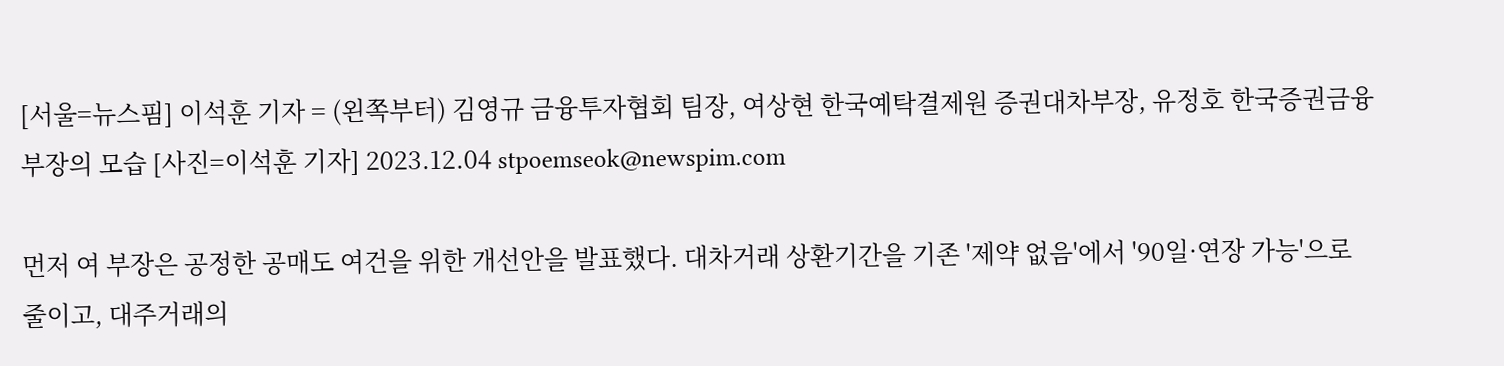[서울=뉴스핌] 이석훈 기자 = (왼쪽부터) 김영규 금융투자협회 팀장, 여상현 한국예탁결제원 증권대차부장, 유정호 한국증권금융 부장의 모습 [사진=이석훈 기자] 2023.12.04 stpoemseok@newspim.com

먼저 여 부장은 공정한 공매도 여건을 위한 개선안을 발표했다. 대차거래 상환기간을 기존 '제약 없음'에서 '90일·연장 가능'으로 줄이고, 대주거래의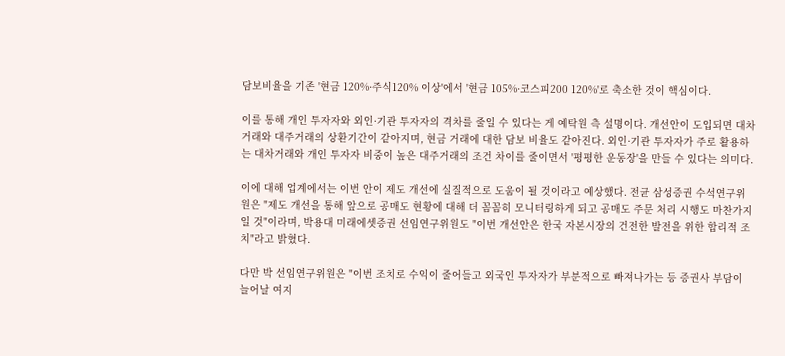담보비율을 기존 '현금 120%·주식120% 이상'에서 '현금 105%·코스피200 120%'로 축소한 것이 핵심이다.

이를 통해 개인 투자자와 외인·기관 투자자의 격차를 줄일 수 있다는 게 예탁원 측 설명이다. 개선안이 도입되면 대차거래와 대주거래의 상환기간이 같아지며, 현금 거래에 대한 담보 비율도 같아진다. 외인·기관 투자자가 주로 활용하는 대차거래와 개인 투자자 비중이 높은 대주거래의 조건 차이를 줄이면서 '평평한 운동장'을 만들 수 있다는 의미다.

이에 대해 업계에서는 이번 안이 제도 개선에 실질적으로 도움이 될 것이라고 예상했다. 전균 삼성증권 수석연구위원은 "제도 개선을 통해 앞으로 공매도 현황에 대해 더 꼼꼼히 모니터링하게 되고 공매도 주문 처리 시행도 마찬가지일 것"이라며, 박용대 미래에셋증권 선임연구위원도 "이번 개선안은 한국 자본시장의 건전한 발전을 위한 합리적 조치"라고 밝혔다.

다만 박 선임연구위원은 "이번 조치로 수익이 줄어들고 외국인 투자자가 부분적으로 빠져나가는 등 증권사 부담이 늘어날 여지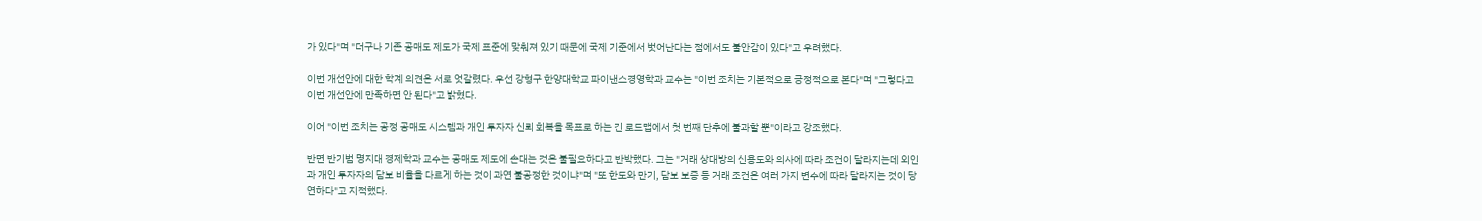가 있다"며 "더구나 기존 공매도 제도가 국제 표준에 맞춰져 있기 때문에 국제 기준에서 벗어난다는 점에서도 불안감이 있다"고 우려했다.

이번 개선안에 대한 학계 의견은 서로 엇갈렸다. 우선 강형구 한양대학교 파이낸스경영학과 교수는 "이번 조치는 기본적으로 긍정적으로 본다"며 "그렇다고 이번 개선안에 만족하면 안 된다"고 밝혔다.

이어 "이번 조치는 공정 공매도 시스템과 개인 투자자 신뢰 회복을 목표로 하는 긴 로드맵에서 첫 번째 단추에 불과할 뿐"이라고 강조했다.

반면 반기범 명지대 경제학과 교수는 공매도 제도에 손대는 것은 불필요하다고 반박했다. 그는 "거래 상대방의 신용도와 의사에 따라 조건이 달라지는데 외인과 개인 투자자의 담보 비율을 다르게 하는 것이 과연 불공정한 것이냐"며 "또 한도와 만기, 담보 보증 등 거래 조건은 여러 가지 변수에 따라 달라지는 것이 당연하다"고 지적했다.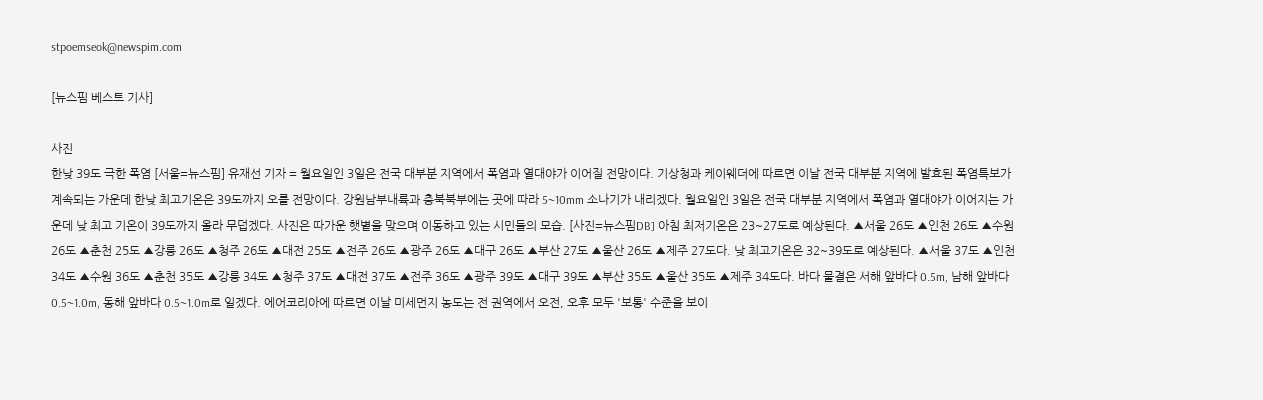stpoemseok@newspim.com

[뉴스핌 베스트 기사]

사진
한낮 39도 극한 폭염 [서울=뉴스핌] 유재선 기자 = 월요일인 3일은 전국 대부분 지역에서 폭염과 열대야가 이어질 전망이다. 기상청과 케이웨더에 따르면 이날 전국 대부분 지역에 발효된 폭염특보가 계속되는 가운데 한낮 최고기온은 39도까지 오를 전망이다. 강원남부내륙과 충북북부에는 곳에 따라 5~10mm 소나기가 내리겠다. 월요일인 3일은 전국 대부분 지역에서 폭염과 열대야가 이어지는 가운데 낮 최고 기온이 39도까지 올라 무덥겠다. 사진은 따가운 햇볕을 맞으며 이동하고 있는 시민들의 모습. [사진=뉴스핌DB] 아침 최저기온은 23~27도로 예상된다. ▲서울 26도 ▲인천 26도 ▲수원 26도 ▲춘천 25도 ▲강릉 26도 ▲청주 26도 ▲대전 25도 ▲전주 26도 ▲광주 26도 ▲대구 26도 ▲부산 27도 ▲울산 26도 ▲제주 27도다. 낮 최고기온은 32~39도로 예상된다. ▲서울 37도 ▲인천 34도 ▲수원 36도 ▲춘천 35도 ▲강릉 34도 ▲청주 37도 ▲대전 37도 ▲전주 36도 ▲광주 39도 ▲대구 39도 ▲부산 35도 ▲울산 35도 ▲제주 34도다. 바다 물결은 서해 앞바다 0.5m, 남해 앞바다 0.5~1.0m, 동해 앞바다 0.5~1.0m로 일겠다. 에어코리아에 따르면 이날 미세먼지 농도는 전 권역에서 오전, 오후 모두 '보통' 수준을 보이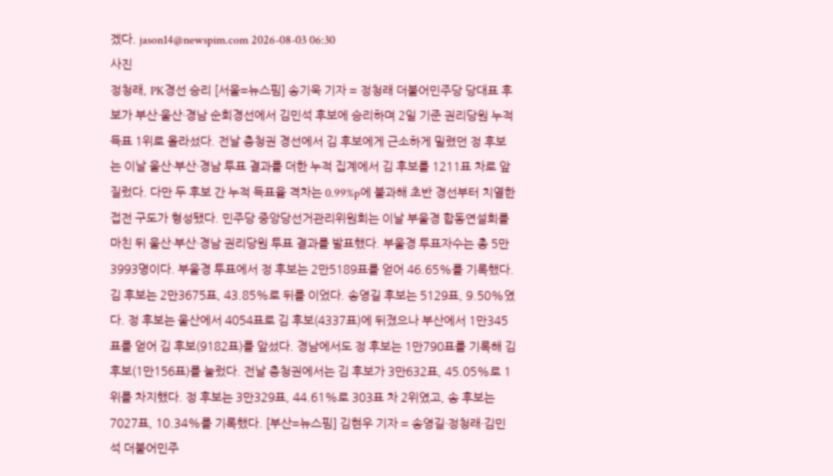겠다. jason14@newspim.com 2026-08-03 06:30
사진
정청래, PK경선 승리 [서울=뉴스핌] 송기욱 기자 = 정청래 더불어민주당 당대표 후보가 부산·울산·경남 순회경선에서 김민석 후보에 승리하며 2일 기준 권리당원 누적 득표 1위로 올라섰다. 전날 충청권 경선에서 김 후보에게 근소하게 밀렸던 정 후보는 이날 울산·부산·경남 투표 결과를 더한 누적 집계에서 김 후보를 1211표 차로 앞질렀다. 다만 두 후보 간 누적 득표율 격차는 0.99%p에 불과해 초반 경선부터 치열한 접전 구도가 형성됐다. 민주당 중앙당선거관리위원회는 이날 부울경 합동연설회를 마친 뒤 울산·부산·경남 권리당원 투표 결과를 발표했다. 부울경 투표자수는 총 5만3993명이다. 부울경 투표에서 정 후보는 2만5189표를 얻어 46.65%를 기록했다. 김 후보는 2만3675표, 43.85%로 뒤를 이었다. 송영길 후보는 5129표, 9.50%였다. 정 후보는 울산에서 4054표로 김 후보(4337표)에 뒤졌으나 부산에서 1만345표를 얻어 김 후보(9182표)를 앞섰다. 경남에서도 정 후보는 1만790표를 기록해 김 후보(1만156표)를 눌렀다. 전날 충청권에서는 김 후보가 3만632표, 45.05%로 1위를 차지했다. 정 후보는 3만329표, 44.61%로 303표 차 2위였고, 송 후보는 7027표, 10.34%를 기록했다. [부산=뉴스핌] 김현우 기자 = 송영길·정청래·김민석 더불어민주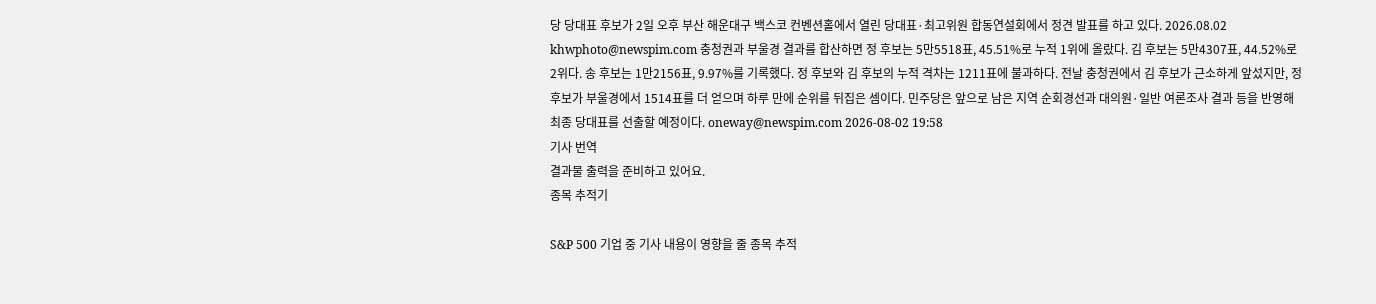당 당대표 후보가 2일 오후 부산 해운대구 백스코 컨벤션홀에서 열린 당대표·최고위원 합동연설회에서 정견 발표를 하고 있다. 2026.08.02 khwphoto@newspim.com 충청권과 부울경 결과를 합산하면 정 후보는 5만5518표, 45.51%로 누적 1위에 올랐다. 김 후보는 5만4307표, 44.52%로 2위다. 송 후보는 1만2156표, 9.97%를 기록했다. 정 후보와 김 후보의 누적 격차는 1211표에 불과하다. 전날 충청권에서 김 후보가 근소하게 앞섰지만, 정 후보가 부울경에서 1514표를 더 얻으며 하루 만에 순위를 뒤집은 셈이다. 민주당은 앞으로 남은 지역 순회경선과 대의원·일반 여론조사 결과 등을 반영해 최종 당대표를 선출할 예정이다. oneway@newspim.com 2026-08-02 19:58
기사 번역
결과물 출력을 준비하고 있어요.
종목 추적기

S&P 500 기업 중 기사 내용이 영향을 줄 종목 추적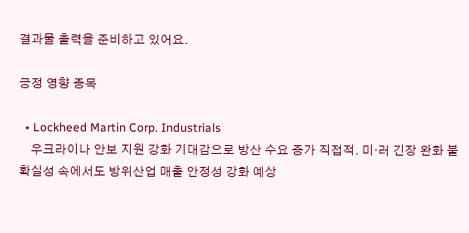결과물 출력을 준비하고 있어요.

긍정 영향 종목

  • Lockheed Martin Corp. Industrials
    우크라이나 안보 지원 강화 기대감으로 방산 수요 증가 직접적. 미·러 긴장 완화 불확실성 속에서도 방위산업 매출 안정성 강화 예상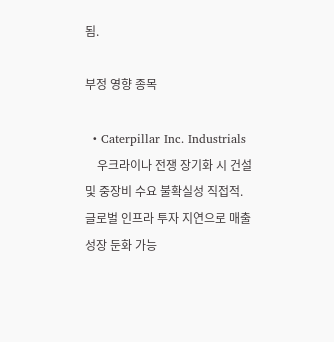됨.

부정 영향 종목

  • Caterpillar Inc. Industrials
    우크라이나 전쟁 장기화 시 건설 및 중장비 수요 불확실성 직접적. 글로벌 인프라 투자 지연으로 매출 성장 둔화 가능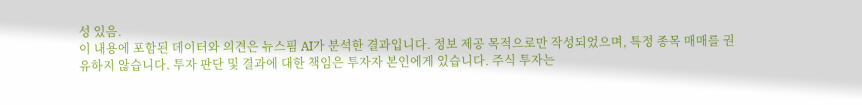성 있음.
이 내용에 포함된 데이터와 의견은 뉴스핌 AI가 분석한 결과입니다. 정보 제공 목적으로만 작성되었으며, 특정 종목 매매를 권유하지 않습니다. 투자 판단 및 결과에 대한 책임은 투자자 본인에게 있습니다. 주식 투자는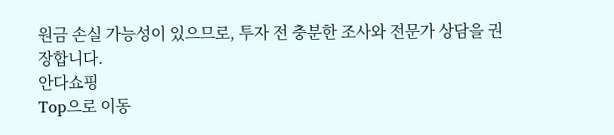원금 손실 가능성이 있으므로, 투자 전 충분한 조사와 전문가 상담을 권장합니다.
안다쇼핑
Top으로 이동